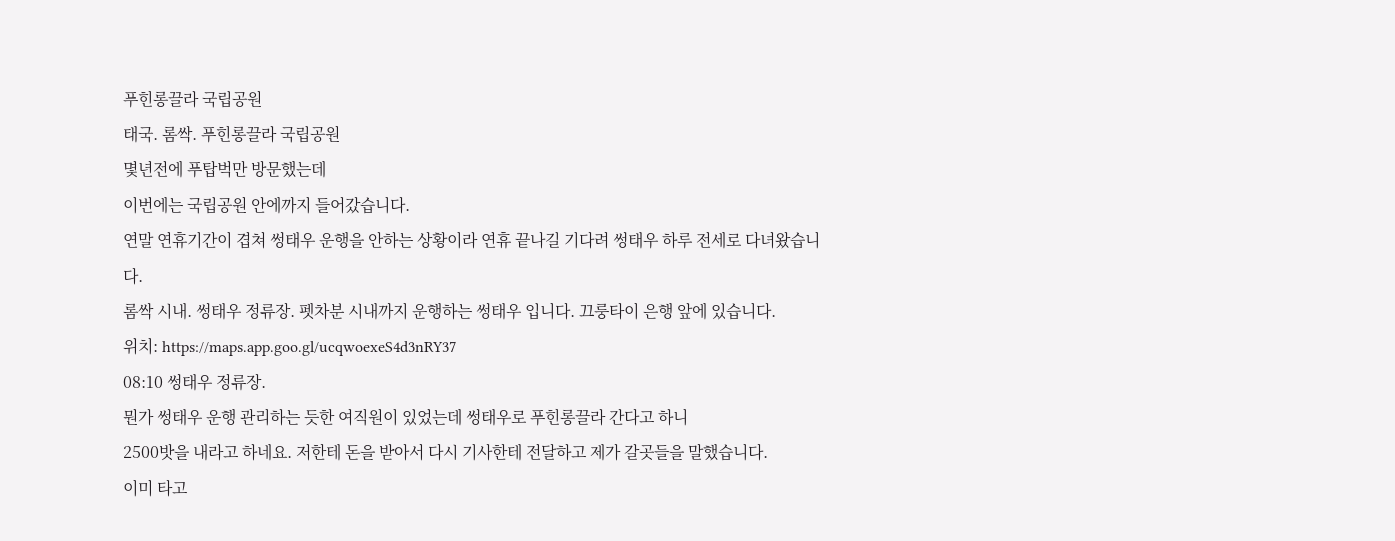푸힌롱끌라 국립공원
태국. 롬싹. 푸힌롱끌라 국립공원
몇년전에 푸탑벅만 방문했는데
이번에는 국립공원 안에까지 들어갔습니다.
연말 연휴기간이 겹쳐 썽태우 운행을 안하는 상황이라 연휴 끝나길 기다려 썽태우 하루 전세로 다녀왔습니다.
롬싹 시내. 썽태우 정류장. 펫차분 시내까지 운행하는 썽태우 입니다. 끄룽타이 은행 앞에 있습니다.
위치: https://maps.app.goo.gl/ucqwoexeS4d3nRY37
08:10 썽태우 정류장.
뭔가 썽태우 운행 관리하는 듯한 여직원이 있었는데 썽태우로 푸힌롱끌라 간다고 하니
2500밧을 내라고 하네요. 저한테 돈을 받아서 다시 기사한테 전달하고 제가 갈곳들을 말했습니다.
이미 타고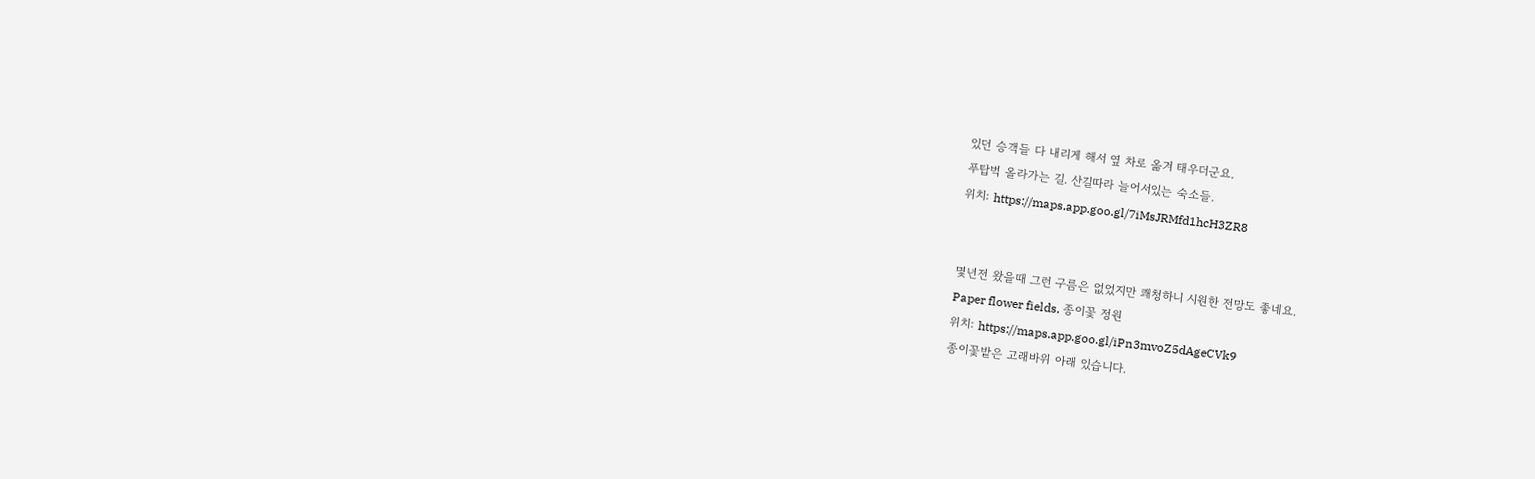있던 승객들 다 내리게 해서 옆 차로 옮겨 태우더군요.
푸탑벅 올라가는 길. 산길따라 늘어서있는 숙소들.
위치: https://maps.app.goo.gl/7iMsJRMfd1hcH3ZR8


몇년전 왔을때 그런 구름은 없었지만 쾌청하니 시원한 전망도 좋네요.
Paper flower fields. 종이꽃 정원
위치: https://maps.app.goo.gl/iPn3mvoZ5dAgeCVk9
종이꽃밭은 고래바위 아래 있습니다.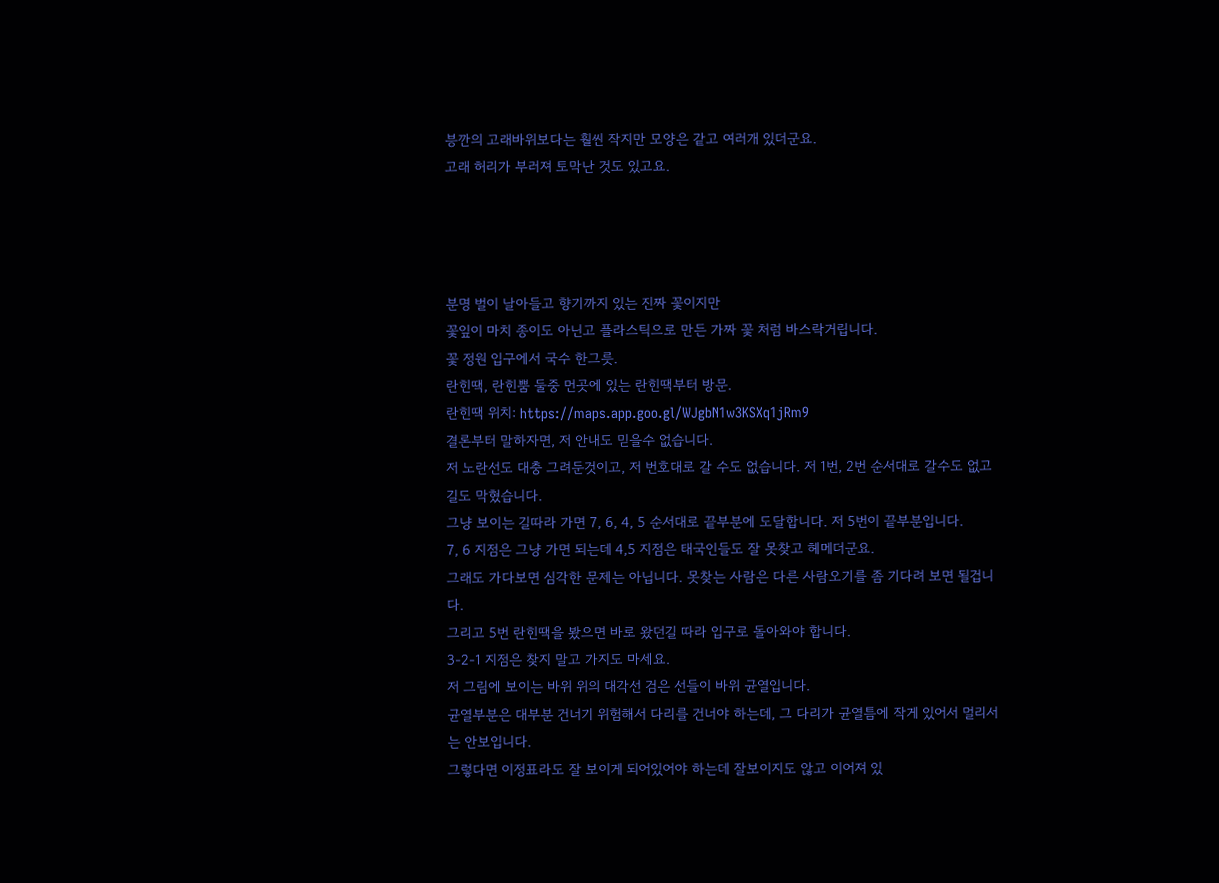븡깐의 고래바위보다는 훨씬 작지만 모양은 같고 여러개 있더군요.
고래 허리가 부러져 토막난 것도 있고요.




분명 벌이 날아들고 향기까지 있는 진짜 꽃이지만
꽃잎이 마치 종이도 아닌고 플라스틱으로 만든 가짜 꽃 처럼 바스락거립니다.
꽃 정원 입구에서 국수 한그릇.
란힌땍, 란힌뿜 둘중 먼곳에 있는 란힌땍부터 방문.
란힌땍 위치: https://maps.app.goo.gl/WJgbN1w3KSXq1jRm9
결론부터 말하자면, 저 안내도 믿을수 없습니다.
저 노란선도 대충 그려둔것이고, 저 번호대로 갈 수도 없습니다. 저 1번, 2번 순서대로 갈수도 없고 길도 막혔습니다.
그냥 보이는 길따라 가면 7, 6, 4, 5 순서대로 끝부분에 도달합니다. 저 5번이 끝부분입니다.
7, 6 지점은 그냥 가면 되는데 4,5 지점은 태국인들도 잘 못찾고 헤메더군요.
그래도 가다보면 심각한 문제는 아닙니다. 못찾는 사람은 다른 사람오기를 좀 기다려 보면 될겁니다.
그리고 5번 란힌땍을 봤으면 바로 왔던길 따라 입구로 돌아와야 합니다.
3-2-1 지점은 찾지 말고 가지도 마세요.
저 그림에 보이는 바위 위의 대각선 검은 선들이 바위 균열입니다.
균열부분은 대부분 건너기 위험해서 다리를 건너야 하는데, 그 다리가 균열틈에 작게 있어서 멀리서는 안보입니다.
그렇다면 이정표라도 잘 보이게 되어있어야 하는데 잘보이지도 않고 이어져 있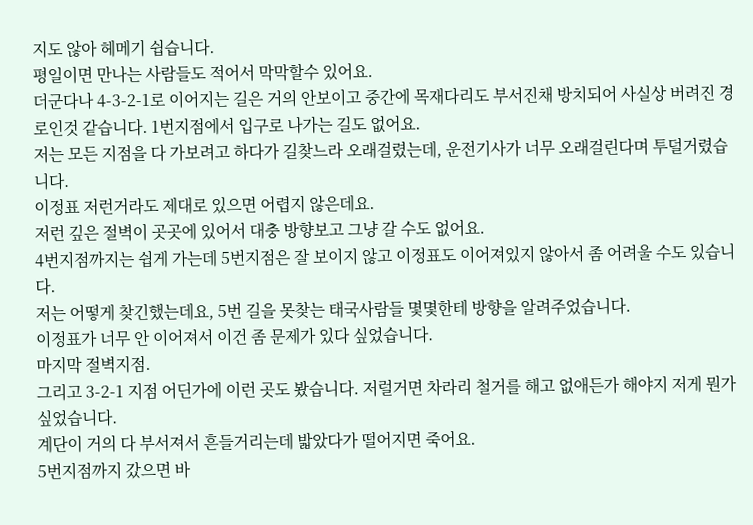지도 않아 헤메기 쉽습니다.
평일이면 만나는 사람들도 적어서 막막할수 있어요.
더군다나 4-3-2-1로 이어지는 길은 거의 안보이고 중간에 목재다리도 부서진채 방치되어 사실상 버려진 경로인것 같습니다. 1번지점에서 입구로 나가는 길도 없어요.
저는 모든 지점을 다 가보려고 하다가 길찾느라 오래걸렸는데, 운전기사가 너무 오래걸린다며 투덜거렸습니다.
이정표 저런거라도 제대로 있으면 어렵지 않은데요.
저런 깊은 절벽이 곳곳에 있어서 대충 방향보고 그냥 갈 수도 없어요.
4번지점까지는 쉽게 가는데 5번지점은 잘 보이지 않고 이정표도 이어져있지 않아서 좀 어려울 수도 있습니다.
저는 어떻게 찾긴했는데요, 5번 길을 못찾는 태국사람들 몇몇한테 방향을 알려주었습니다.
이정표가 너무 안 이어져서 이건 좀 문제가 있다 싶었습니다.
마지막 절벽지점.
그리고 3-2-1 지점 어딘가에 이런 곳도 봤습니다. 저럴거면 차라리 철거를 해고 없애든가 해야지 저게 뭔가 싶었습니다.
계단이 거의 다 부서져서 흔들거리는데 밟았다가 떨어지면 죽어요.
5번지점까지 갔으면 바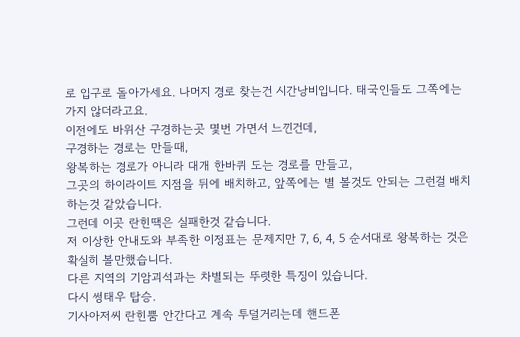로 입구로 돌아가세요. 나머지 경로 찾는건 시간낭비입니다. 태국인들도 그쪽에는 가지 않더라고요.
이전에도 바위산 구경하는곳 몇번 가면서 느낀건데,
구경하는 경로는 만들때,
왕복하는 경로가 아니라 대개 한바퀴 도는 경로를 만들고,
그곳의 하이라이트 지점을 뒤에 배치하고, 앞쪽에는 별 볼것도 안되는 그런걸 배치하는것 같았습니다.
그런데 이곳 란힌땍은 실패한것 같습니다.
저 이상한 안내도와 부족한 이정표는 문제지만 7, 6, 4, 5 순서대로 왕복하는 것은 확실히 볼만했습니다.
다른 지역의 기암괴석과는 차별되는 뚜렷한 특징이 있습니다.
다시 썽태우 탑승.
기사아저씨 란힌뿜 안간다고 계속 투덜거리는데 핸드폰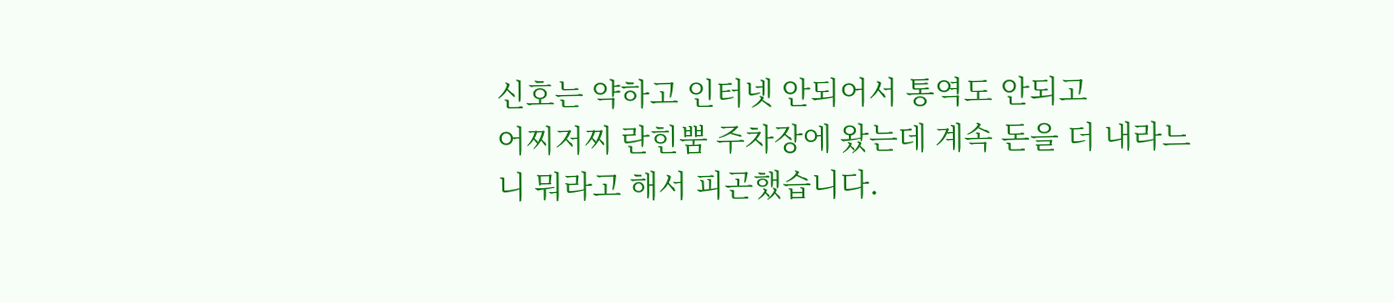신호는 약하고 인터넷 안되어서 통역도 안되고
어찌저찌 란힌뿜 주차장에 왔는데 계속 돈을 더 내라느니 뭐라고 해서 피곤했습니다.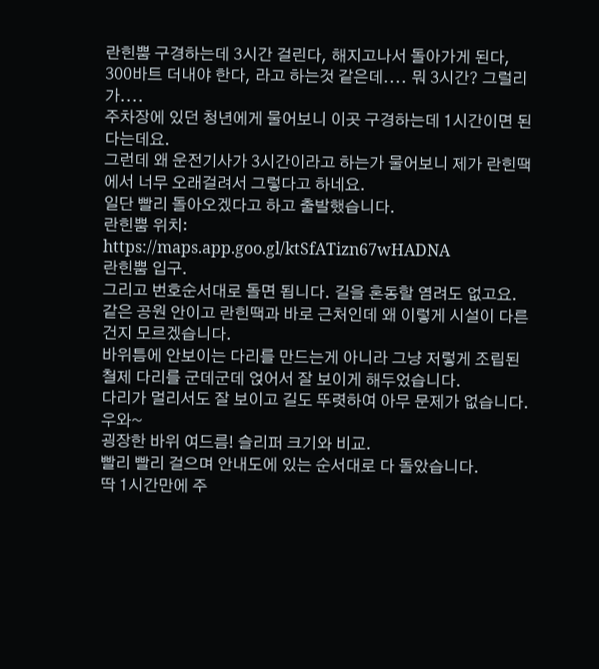란힌뿜 구경하는데 3시간 걸린다, 해지고나서 돌아가게 된다, 300바트 더내야 한다, 라고 하는것 같은데.... 뭐 3시간? 그럴리가....
주차장에 있던 청년에게 물어보니 이곳 구경하는데 1시간이면 된다는데요.
그런데 왜 운전기사가 3시간이라고 하는가 물어보니 제가 란힌땍에서 너무 오래걸려서 그렇다고 하네요.
일단 빨리 돌아오겠다고 하고 출발했습니다.
란힌뿜 위치: https://maps.app.goo.gl/ktSfATizn67wHADNA
란힌뿜 입구.
그리고 번호순서대로 돌면 됩니다. 길을 혼동할 염려도 없고요.
같은 공원 안이고 란힌땍과 바로 근처인데 왜 이렇게 시설이 다른건지 모르겠습니다.
바위틈에 안보이는 다리를 만드는게 아니라 그냥 저렇게 조립된 철제 다리를 군데군데 얹어서 잘 보이게 해두었습니다.
다리가 멀리서도 잘 보이고 길도 뚜렷하여 아무 문제가 없습니다.
우와~
굉장한 바위 여드름! 슬리퍼 크기와 비교.
빨리 빨리 걸으며 안내도에 있는 순서대로 다 돌았습니다.
딱 1시간만에 주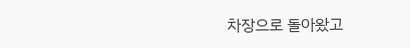차장으로 돌아왔고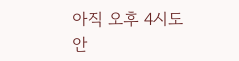아직 오후 4시도 안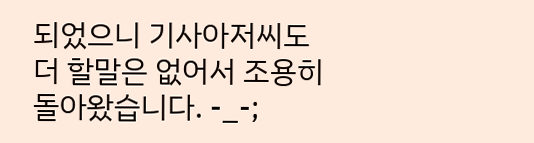되었으니 기사아저씨도 더 할말은 없어서 조용히 돌아왔습니다. -_-;